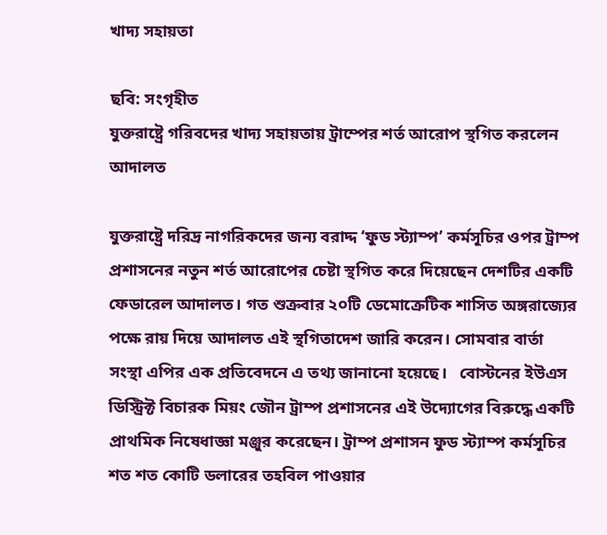খাদ্য সহায়তা

ছবি: সংগৃহীত
যুক্তরাষ্ট্রে গরিবদের খাদ্য সহায়তায় ট্রাম্পের শর্ত আরোপ স্থগিত করলেন আদালত

যুক্তরাষ্ট্রে দরিদ্র নাগরিকদের জন্য বরাদ্দ ‘ফুড স্ট্যাম্প’ কর্মসূচির ওপর ট্রাম্প প্রশাসনের নতুন শর্ত আরোপের চেষ্টা স্থগিত করে দিয়েছেন দেশটির একটি ফেডারেল আদালত। গত শুক্রবার ২০টি ডেমোক্রেটিক শাসিত অঙ্গরাজ্যের পক্ষে রায় দিয়ে আদালত এই স্থগিতাদেশ জারি করেন। সোমবার বার্তা সংস্থা এপির এক প্রতিবেদনে এ তথ্য জানানো হয়েছে।   বোস্টনের ইউএস ডিস্ট্রিক্ট বিচারক মিয়ং জৌন ট্রাম্প প্রশাসনের এই উদ্যোগের বিরুদ্ধে একটি প্রাথমিক নিষেধাজ্ঞা মঞ্জুর করেছেন। ট্রাম্প প্রশাসন ফুড স্ট্যাম্প কর্মসূচির শত শত কোটি ডলারের তহবিল পাওয়ার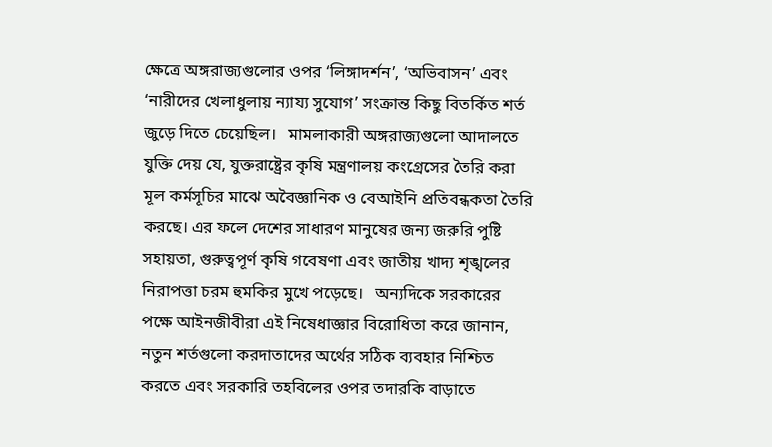ক্ষেত্রে অঙ্গরাজ্যগুলোর ওপর ‘লিঙ্গাদর্শন’, ‘অভিবাসন’ এবং ‘নারীদের খেলাধুলায় ন্যায্য সুযোগ’ সংক্রান্ত কিছু বিতর্কিত শর্ত জুড়ে দিতে চেয়েছিল।   মামলাকারী অঙ্গরাজ্যগুলো আদালতে যুক্তি দেয় যে, যুক্তরাষ্ট্রের কৃষি মন্ত্রণালয় কংগ্রেসের তৈরি করা মূল কর্মসূচির মাঝে অবৈজ্ঞানিক ও বেআইনি প্রতিবন্ধকতা তৈরি করছে। এর ফলে দেশের সাধারণ মানুষের জন্য জরুরি পুষ্টি সহায়তা, গুরুত্বপূর্ণ কৃষি গবেষণা এবং জাতীয় খাদ্য শৃঙ্খলের নিরাপত্তা চরম হুমকির মুখে পড়েছে।   অন্যদিকে সরকারের পক্ষে আইনজীবীরা এই নিষেধাজ্ঞার বিরোধিতা করে জানান, নতুন শর্তগুলো করদাতাদের অর্থের সঠিক ব্যবহার নিশ্চিত করতে এবং সরকারি তহবিলের ওপর তদারকি বাড়াতে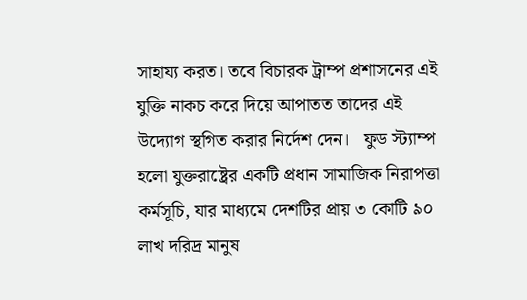সাহায্য করত। তবে বিচারক ট্রাম্প প্রশাসনের এই যুক্তি নাকচ করে দিয়ে আপাতত তাদের এই উদ্যোগ স্থগিত করার নির্দেশ দেন।   ফুড স্ট্যাম্প হলো যুক্তরাষ্ট্রের একটি প্রধান সামাজিক নিরাপত্তা কর্মসূচি, যার মাধ্যমে দেশটির প্রায় ৩ কোটি ৯০ লাখ দরিদ্র মানুষ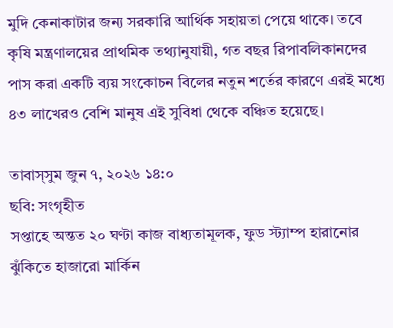মুদি কেনাকাটার জন্য সরকারি আর্থিক সহায়তা পেয়ে থাকে। তবে কৃষি মন্ত্রণালয়ের প্রাথমিক তথ্যানুযায়ী, গত বছর রিপাবলিকানদের পাস করা একটি ব্যয় সংকোচন বিলের নতুন শর্তের কারণে এরই মধ্যে ৪৩ লাখেরও বেশি মানুষ এই সুবিধা থেকে বঞ্চিত হয়েছে।

তাবাস্সুম জুন ৭, ২০২৬ ১৪:০
ছবি: সংগৃহীত
সপ্তাহে অন্তত ২০ ঘণ্টা কাজ বাধ্যতামূলক, ফুড স্ট্যাম্প হারানোর ঝুঁকিতে হাজারো মার্কিন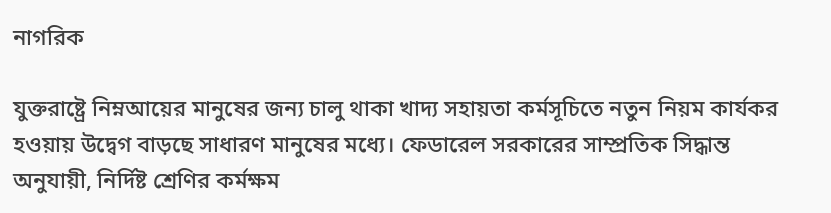নাগরিক

যুক্তরাষ্ট্রে নিম্নআয়ের মানুষের জন্য চালু থাকা খাদ্য সহায়তা কর্মসূচিতে নতুন নিয়ম কার্যকর হওয়ায় উদ্বেগ বাড়ছে সাধারণ মানুষের মধ্যে। ফেডারেল সরকারের সাম্প্রতিক সিদ্ধান্ত অনুযায়ী, নির্দিষ্ট শ্রেণির কর্মক্ষম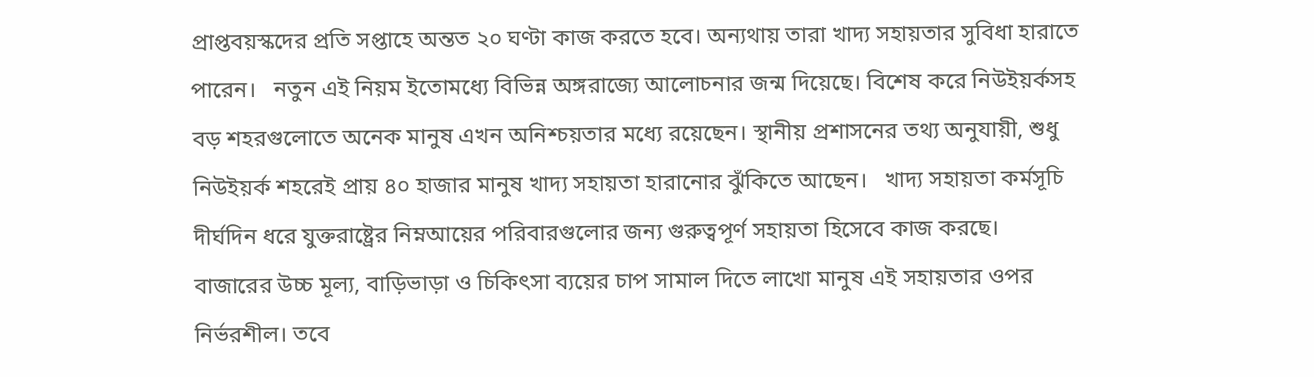প্রাপ্তবয়স্কদের প্রতি সপ্তাহে অন্তত ২০ ঘণ্টা কাজ করতে হবে। অন্যথায় তারা খাদ্য সহায়তার সুবিধা হারাতে পারেন।   নতুন এই নিয়ম ইতোমধ্যে বিভিন্ন অঙ্গরাজ্যে আলোচনার জন্ম দিয়েছে। বিশেষ করে নিউইয়র্কসহ বড় শহরগুলোতে অনেক মানুষ এখন অনিশ্চয়তার মধ্যে রয়েছেন। স্থানীয় প্রশাসনের তথ্য অনুযায়ী, শুধু নিউইয়র্ক শহরেই প্রায় ৪০ হাজার মানুষ খাদ্য সহায়তা হারানোর ঝুঁকিতে আছেন।   খাদ্য সহায়তা কর্মসূচি দীর্ঘদিন ধরে যুক্তরাষ্ট্রের নিম্নআয়ের পরিবারগুলোর জন্য গুরুত্বপূর্ণ সহায়তা হিসেবে কাজ করছে। বাজারের উচ্চ মূল্য, বাড়িভাড়া ও চিকিৎসা ব্যয়ের চাপ সামাল দিতে লাখো মানুষ এই সহায়তার ওপর নির্ভরশীল। তবে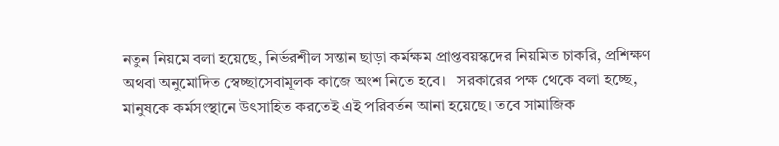নতুন নিয়মে বলা হয়েছে, নির্ভরশীল সন্তান ছাড়া কর্মক্ষম প্রাপ্তবয়স্কদের নিয়মিত চাকরি, প্রশিক্ষণ অথবা অনুমোদিত স্বেচ্ছাসেবামূলক কাজে অংশ নিতে হবে।   সরকারের পক্ষ থেকে বলা হচ্ছে, মানুষকে কর্মসংস্থানে উৎসাহিত করতেই এই পরিবর্তন আনা হয়েছে। তবে সামাজিক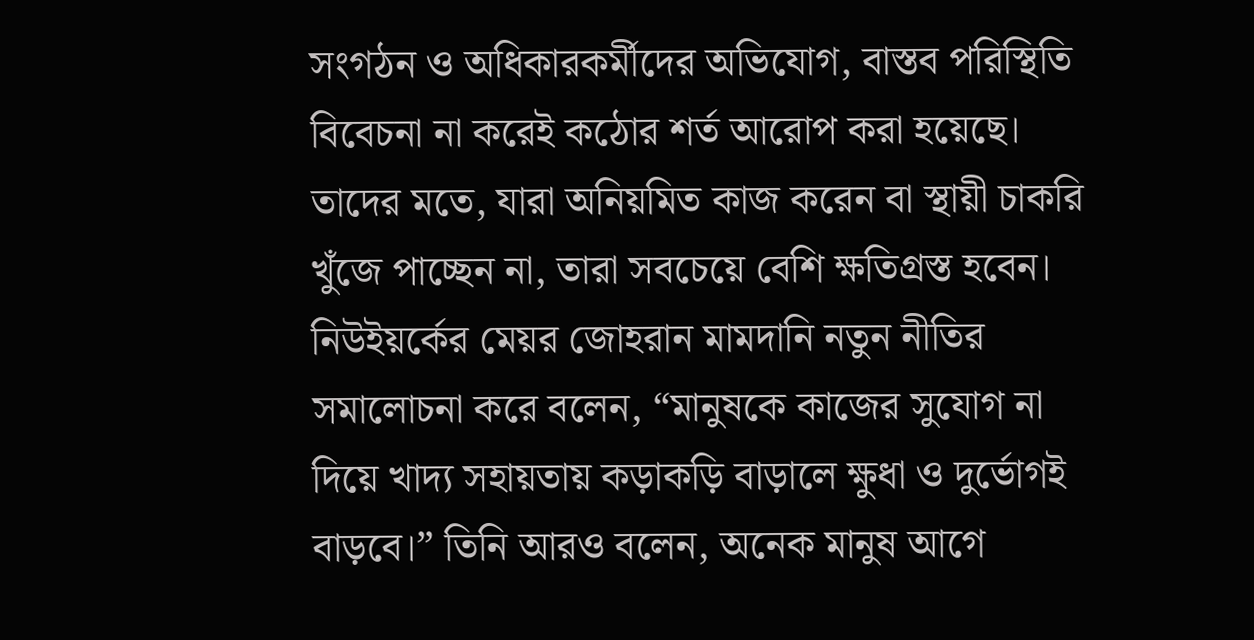সংগঠন ও অধিকারকর্মীদের অভিযোগ, বাস্তব পরিস্থিতি বিবেচনা না করেই কঠোর শর্ত আরোপ করা হয়েছে। তাদের মতে, যারা অনিয়মিত কাজ করেন বা স্থায়ী চাকরি খুঁজে পাচ্ছেন না, তারা সবচেয়ে বেশি ক্ষতিগ্রস্ত হবেন।   নিউইয়র্কের মেয়র জোহরান মামদানি নতুন নীতির সমালোচনা করে বলেন, “মানুষকে কাজের সুযোগ না দিয়ে খাদ্য সহায়তায় কড়াকড়ি বাড়ালে ক্ষুধা ও দুর্ভোগই বাড়বে।” তিনি আরও বলেন, অনেক মানুষ আগে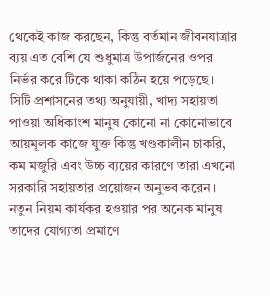থেকেই কাজ করছেন, কিন্তু বর্তমান জীবনযাত্রার ব্যয় এত বেশি যে শুধুমাত্র উপার্জনের ওপর নির্ভর করে টিকে থাকা কঠিন হয়ে পড়েছে।   সিটি প্রশাসনের তথ্য অনুযায়ী, খাদ্য সহায়তা পাওয়া অধিকাংশ মানুষ কোনো না কোনোভাবে আয়মূলক কাজে যুক্ত কিন্তু খণ্ডকালীন চাকরি, কম মজুরি এবং উচ্চ ব্যয়ের কারণে তারা এখনো সরকারি সহায়তার প্রয়োজন অনুভব করেন।   নতুন নিয়ম কার্যকর হওয়ার পর অনেক মানুষ তাদের যোগ্যতা প্রমাণে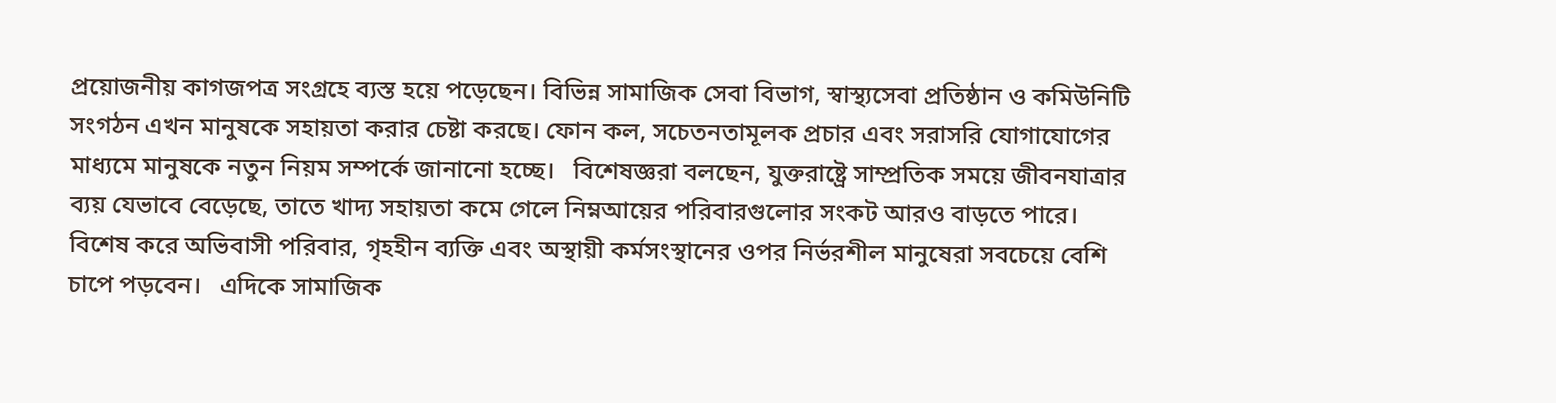প্রয়োজনীয় কাগজপত্র সংগ্রহে ব্যস্ত হয়ে পড়েছেন। বিভিন্ন সামাজিক সেবা বিভাগ, স্বাস্থ্যসেবা প্রতিষ্ঠান ও কমিউনিটি সংগঠন এখন মানুষকে সহায়তা করার চেষ্টা করছে। ফোন কল, সচেতনতামূলক প্রচার এবং সরাসরি যোগাযোগের মাধ্যমে মানুষকে নতুন নিয়ম সম্পর্কে জানানো হচ্ছে।   বিশেষজ্ঞরা বলছেন, যুক্তরাষ্ট্রে সাম্প্রতিক সময়ে জীবনযাত্রার ব্যয় যেভাবে বেড়েছে, তাতে খাদ্য সহায়তা কমে গেলে নিম্নআয়ের পরিবারগুলোর সংকট আরও বাড়তে পারে। বিশেষ করে অভিবাসী পরিবার, গৃহহীন ব্যক্তি এবং অস্থায়ী কর্মসংস্থানের ওপর নির্ভরশীল মানুষেরা সবচেয়ে বেশি চাপে পড়বেন।   এদিকে সামাজিক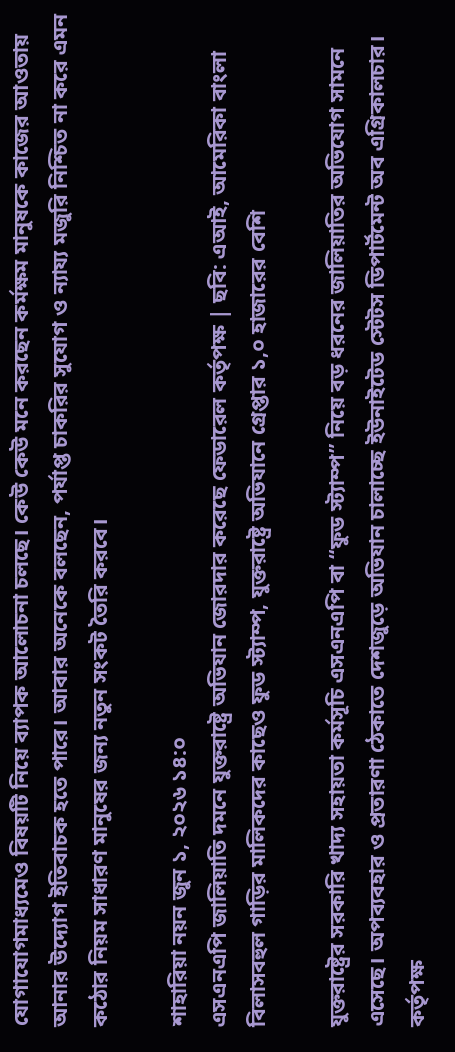যোগাযোগমাধ্যমেও বিষয়টি নিয়ে ব্যাপক আলোচনা চলছে। কেউ কেউ মনে করছেন কর্মক্ষম মানুষকে কাজের আওতায় আনার উদ্যোগ ইতিবাচক হতে পারে। আবার অনেকে বলছেন, পর্যাপ্ত চাকরির সুযোগ ও ন্যায্য মজুরি নিশ্চিত না করে এমন কঠোর নিয়ম সাধারণ মানুষের জন্য নতুন সংকট তৈরি করবে।

শাহারিয়া নয়ন জুন ১, ২০২৬ ১৪:০
এসএনএপি জালিয়াতি দমনে যুক্তরাষ্ট্রে অভিযান জোরদার করেছে ফেডারেল কর্তৃপক্ষ | ছবি: এআই, আমেরিকা বাংলা
বিলাসবহুল গাড়ির মালিকদের কাছেও ফুড স্ট্যাম্প, যুক্তরাষ্ট্রে অভিযানে গ্রেপ্তার ১,০ হাজারের বেশি

যুক্তরাষ্ট্রের সরকারি খাদ্য সহায়তা কর্মসূচি এসএনএপি বা “ফুড স্ট্যাম্প” নিয়ে বড় ধরনের জালিয়াতির অভিযোগ সামনে এসেছে। অপব্যবহার ও প্রতারণা ঠেকাতে দেশজুড়ে অভিযান চালাচ্ছে ইউনাইটেড স্টেটস ডিপার্টমেন্ট অব এগ্রিকালচার।   কর্তৃপক্ষ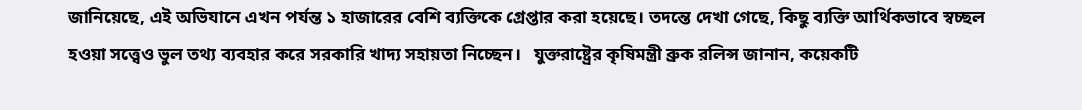জানিয়েছে, এই অভিযানে এখন পর্যন্ত ১ হাজারের বেশি ব্যক্তিকে গ্রেপ্তার করা হয়েছে। তদন্তে দেখা গেছে, কিছু ব্যক্তি আর্থিকভাবে স্বচ্ছল হওয়া সত্ত্বেও ভুল তথ্য ব্যবহার করে সরকারি খাদ্য সহায়তা নিচ্ছেন।   যুক্তরাষ্ট্রের কৃষিমন্ত্রী ব্রুক রলিন্স জানান, কয়েকটি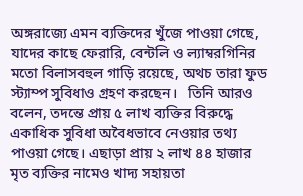অঙ্গরাজ্যে এমন ব্যক্তিদের খুঁজে পাওয়া গেছে, যাদের কাছে ফেরারি, বেন্টলি ও ল্যাম্বরগিনির মতো বিলাসবহুল গাড়ি রয়েছে, অথচ তারা ফুড স্ট্যাম্প সুবিধাও গ্রহণ করছেন।   তিনি আরও বলেন, তদন্তে প্রায় ৫ লাখ ব্যক্তির বিরুদ্ধে একাধিক সুবিধা অবৈধভাবে নেওয়ার তথ্য পাওয়া গেছে। এছাড়া প্রায় ২ লাখ ৪৪ হাজার মৃত ব্যক্তির নামেও খাদ্য সহায়তা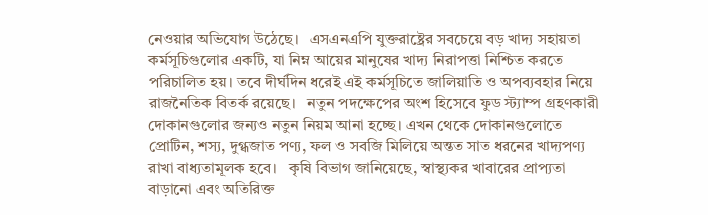নেওয়ার অভিযোগ উঠেছে।   এসএনএপি যুক্তরাষ্ট্রের সবচেয়ে বড় খাদ্য সহায়তা কর্মসূচিগুলোর একটি, যা নিম্ন আয়ের মানুষের খাদ্য নিরাপত্তা নিশ্চিত করতে পরিচালিত হয়। তবে দীর্ঘদিন ধরেই এই কর্মসূচিতে জালিয়াতি ও অপব্যবহার নিয়ে রাজনৈতিক বিতর্ক রয়েছে।   নতুন পদক্ষেপের অংশ হিসেবে ফুড স্ট্যাম্প গ্রহণকারী দোকানগুলোর জন্যও নতুন নিয়ম আনা হচ্ছে। এখন থেকে দোকানগুলোতে প্রোটিন, শস্য, দুগ্ধজাত পণ্য, ফল ও সবজি মিলিয়ে অন্তত সাত ধরনের খাদ্যপণ্য রাখা বাধ্যতামূলক হবে।   কৃষি বিভাগ জানিয়েছে, স্বাস্থ্যকর খাবারের প্রাপ্যতা বাড়ানো এবং অতিরিক্ত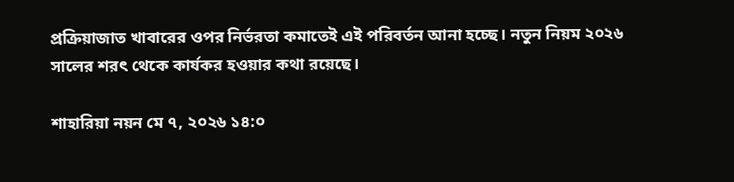প্রক্রিয়াজাত খাবারের ওপর নির্ভরতা কমাতেই এই পরিবর্তন আনা হচ্ছে। নতুন নিয়ম ২০২৬ সালের শরৎ থেকে কার্যকর হওয়ার কথা রয়েছে।

শাহারিয়া নয়ন মে ৭, ২০২৬ ১৪:০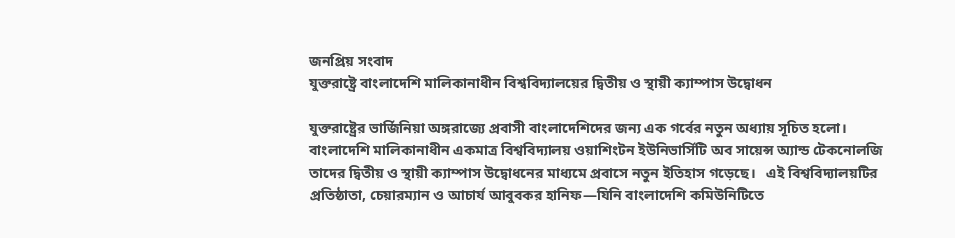জনপ্রিয় সংবাদ
যুক্তরাষ্ট্রে বাংলাদেশি মালিকানাধীন বিশ্ববিদ্যালয়ের দ্বিতীয় ও স্থায়ী ক্যাম্পাস উদ্বোধন

যুক্তরাষ্ট্রের ভার্জিনিয়া অঙ্গরাজ্যে প্রবাসী বাংলাদেশিদের জন্য এক গর্বের নতুন অধ্যায় সূচিত হলো। বাংলাদেশি মালিকানাধীন একমাত্র বিশ্ববিদ্যালয় ওয়াশিংটন ইউনিভার্সিটি অব সায়েন্স অ্যান্ড টেকনোলজি তাদের দ্বিতীয় ও স্থায়ী ক্যাম্পাস উদ্বোধনের মাধ্যমে প্রবাসে নতুন ইতিহাস গড়েছে।   এই বিশ্ববিদ্যালয়টির প্রতিষ্ঠাতা, চেয়ারম্যান ও আচার্য আবুবকর হানিফ—যিনি বাংলাদেশি কমিউনিটিতে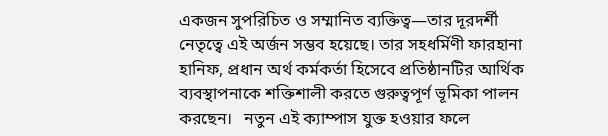একজন সুপরিচিত ও সম্মানিত ব্যক্তিত্ব—তার দূরদর্শী নেতৃত্বে এই অর্জন সম্ভব হয়েছে। তার সহধর্মিণী ফারহানা হানিফ, প্রধান অর্থ কর্মকর্তা হিসেবে প্রতিষ্ঠানটির আর্থিক ব্যবস্থাপনাকে শক্তিশালী করতে গুরুত্বপূর্ণ ভূমিকা পালন করছেন।   নতুন এই ক্যাম্পাস যুক্ত হওয়ার ফলে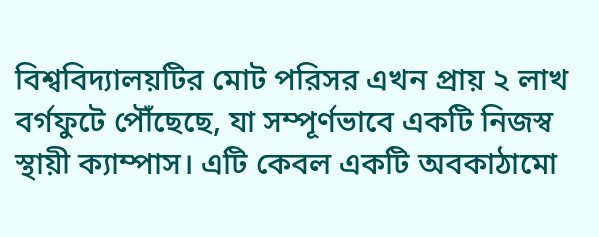বিশ্ববিদ্যালয়টির মোট পরিসর এখন প্রায় ২ লাখ বর্গফুটে পৌঁছেছে, যা সম্পূর্ণভাবে একটি নিজস্ব স্থায়ী ক্যাম্পাস। এটি কেবল একটি অবকাঠামো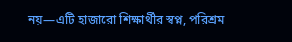নয়—এটি হাজারো শিক্ষার্থীর স্বপ্ন, পরিশ্রম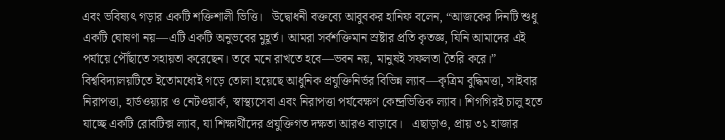এবং ভবিষ্যৎ গড়ার একটি শক্তিশালী ভিত্তি।   উদ্বোধনী বক্তব্যে আবুবকর হানিফ বলেন, “আজকের দিনটি শুধু একটি ঘোষণা নয়—এটি একটি অনুভবের মুহূর্ত। আমরা সর্বশক্তিমান স্রষ্টার প্রতি কৃতজ্ঞ, যিনি আমাদের এই পর্যায়ে পৌঁছাতে সহায়তা করেছেন। তবে মনে রাখতে হবে—ভবন নয়, মানুষই সফলতা তৈরি করে।”   বিশ্ববিদ্যালয়টিতে ইতোমধ্যেই গড়ে তোলা হয়েছে আধুনিক প্রযুক্তিনির্ভর বিভিন্ন ল্যাব—কৃত্রিম বুদ্ধিমত্তা, সাইবার নিরাপত্তা, হার্ডওয়্যার ও নেটওয়ার্ক, স্বাস্থ্যসেবা এবং নিরাপত্তা পর্যবেক্ষণ কেন্দ্রভিত্তিক ল্যাব। শিগগিরই চালু হতে যাচ্ছে একটি রোবটিক্স ল্যাব, যা শিক্ষার্থীদের প্রযুক্তিগত দক্ষতা আরও বাড়াবে।   এছাড়াও, প্রায় ৩১ হাজার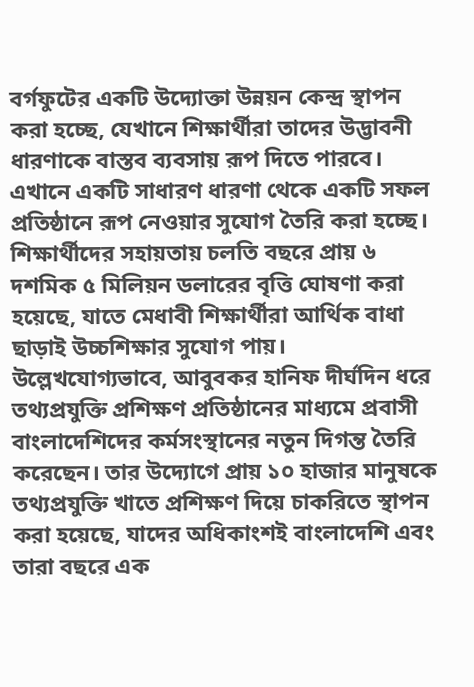বর্গফুটের একটি উদ্যোক্তা উন্নয়ন কেন্দ্র স্থাপন করা হচ্ছে, যেখানে শিক্ষার্থীরা তাদের উদ্ভাবনী ধারণাকে বাস্তব ব্যবসায় রূপ দিতে পারবে। এখানে একটি সাধারণ ধারণা থেকে একটি সফল প্রতিষ্ঠানে রূপ নেওয়ার সুযোগ তৈরি করা হচ্ছে।   শিক্ষার্থীদের সহায়তায় চলতি বছরে প্রায় ৬ দশমিক ৫ মিলিয়ন ডলারের বৃত্তি ঘোষণা করা হয়েছে, যাতে মেধাবী শিক্ষার্থীরা আর্থিক বাধা ছাড়াই উচ্চশিক্ষার সুযোগ পায়।   উল্লেখযোগ্যভাবে, আবুবকর হানিফ দীর্ঘদিন ধরে তথ্যপ্রযুক্তি প্রশিক্ষণ প্রতিষ্ঠানের মাধ্যমে প্রবাসী বাংলাদেশিদের কর্মসংস্থানের নতুন দিগন্ত তৈরি করেছেন। তার উদ্যোগে প্রায় ১০ হাজার মানুষকে তথ্যপ্রযুক্তি খাতে প্রশিক্ষণ দিয়ে চাকরিতে স্থাপন করা হয়েছে, যাদের অধিকাংশই বাংলাদেশি এবং তারা বছরে এক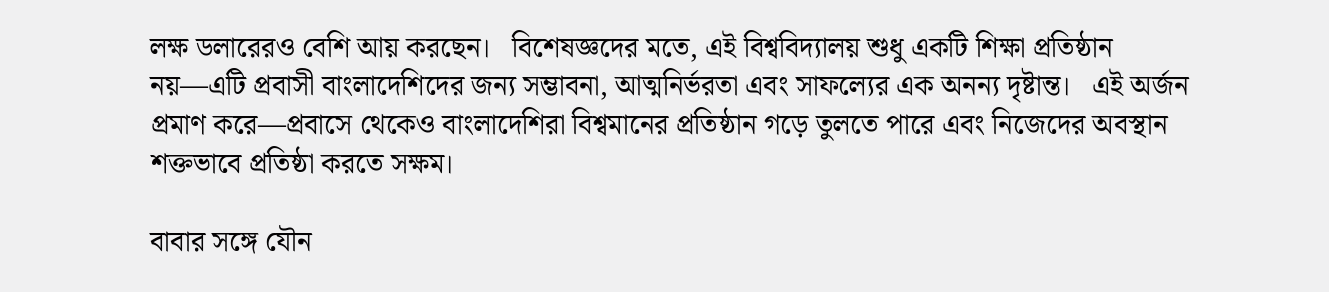লক্ষ ডলারেরও বেশি আয় করছেন।   বিশেষজ্ঞদের মতে, এই বিশ্ববিদ্যালয় শুধু একটি শিক্ষা প্রতিষ্ঠান নয়—এটি প্রবাসী বাংলাদেশিদের জন্য সম্ভাবনা, আত্মনির্ভরতা এবং সাফল্যের এক অনন্য দৃষ্টান্ত।   এই অর্জন প্রমাণ করে—প্রবাসে থেকেও বাংলাদেশিরা বিশ্বমানের প্রতিষ্ঠান গড়ে তুলতে পারে এবং নিজেদের অবস্থান শক্তভাবে প্রতিষ্ঠা করতে সক্ষম।

বাবার সঙ্গে যৌন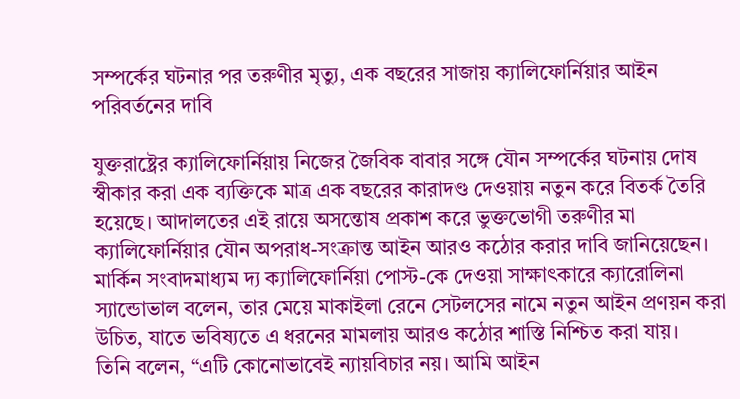সম্পর্কের ঘটনার পর তরুণীর মৃত্যু, এক বছরের সাজায় ক্যালিফোর্নিয়ার আইন পরিবর্তনের দাবি

যুক্তরাষ্ট্রের ক্যালিফোর্নিয়ায় নিজের জৈবিক বাবার সঙ্গে যৌন সম্পর্কের ঘটনায় দোষ স্বীকার করা এক ব্যক্তিকে মাত্র এক বছরের কারাদণ্ড দেওয়ায় নতুন করে বিতর্ক তৈরি হয়েছে। আদালতের এই রায়ে অসন্তোষ প্রকাশ করে ভুক্তভোগী তরুণীর মা ক্যালিফোর্নিয়ার যৌন অপরাধ-সংক্রান্ত আইন আরও কঠোর করার দাবি জানিয়েছেন।   মার্কিন সংবাদমাধ্যম দ্য ক্যালিফোর্নিয়া পোস্ট-কে দেওয়া সাক্ষাৎকারে ক্যারোলিনা স্যান্ডোভাল বলেন, তার মেয়ে মাকাইলা রেনে সেটলসের নামে নতুন আইন প্রণয়ন করা উচিত, যাতে ভবিষ্যতে এ ধরনের মামলায় আরও কঠোর শাস্তি নিশ্চিত করা যায়।   তিনি বলেন, “এটি কোনোভাবেই ন্যায়বিচার নয়। আমি আইন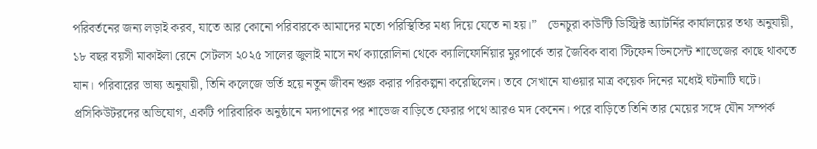পরিবর্তনের জন্য লড়াই করব, যাতে আর কোনো পরিবারকে আমাদের মতো পরিস্থিতির মধ্য দিয়ে যেতে না হয়।”   ভেনচুরা কাউন্টি ডিস্ট্রিক্ট অ্যাটর্নির কার্যালয়ের তথ্য অনুযায়ী, ১৮ বছর বয়সী মাকাইলা রেনে সেটলস ২০২৫ সালের জুলাই মাসে নর্থ ক্যারোলিনা থেকে ক্যালিফোর্নিয়ার মুরপার্কে তার জৈবিক বাবা স্টিফেন ভিনসেন্ট শাভেজের কাছে থাকতে যান। পরিবারের ভাষ্য অনুযায়ী, তিনি কলেজে ভর্তি হয়ে নতুন জীবন শুরু করার পরিকল্পনা করেছিলেন। তবে সেখানে যাওয়ার মাত্র কয়েক দিনের মধ্যেই ঘটনাটি ঘটে।   প্রসিকিউটরদের অভিযোগ, একটি পারিবারিক অনুষ্ঠানে মদ্যপানের পর শাভেজ বাড়িতে ফেরার পথে আরও মদ কেনেন। পরে বাড়িতে তিনি তার মেয়ের সঙ্গে যৌন সম্পর্ক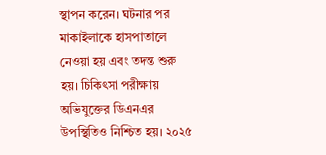স্থাপন করেন। ঘটনার পর মাকাইলাকে হাসপাতালে নেওয়া হয় এবং তদন্ত শুরু হয়। চিকিৎসা পরীক্ষায় অভিযুক্তের ডিএনএর উপস্থিতিও নিশ্চিত হয়। ২০২৫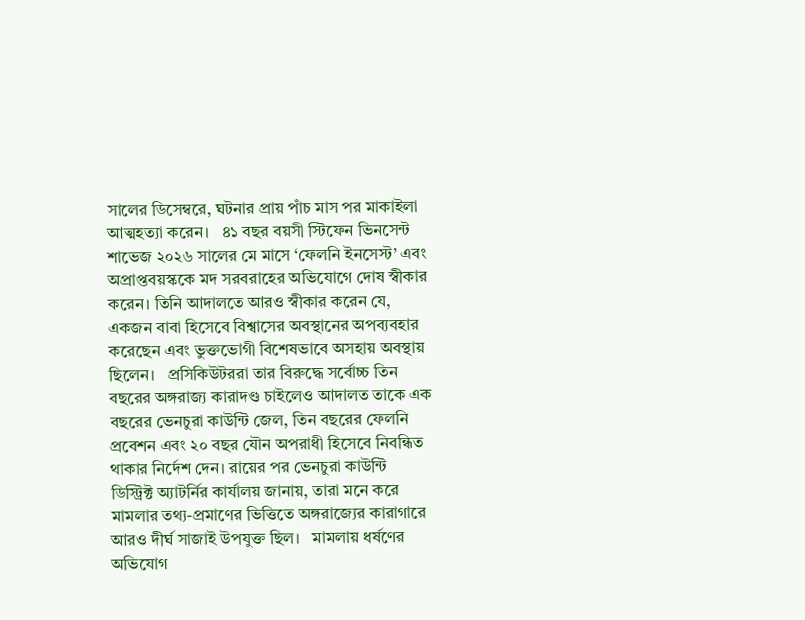সালের ডিসেম্বরে, ঘটনার প্রায় পাঁচ মাস পর মাকাইলা আত্মহত্যা করেন।   ৪১ বছর বয়সী স্টিফেন ভিনসেন্ট শাভেজ ২০২৬ সালের মে মাসে ‘ফেলনি ইনসেস্ট’ এবং অপ্রাপ্তবয়স্ককে মদ সরবরাহের অভিযোগে দোষ স্বীকার করেন। তিনি আদালতে আরও স্বীকার করেন যে, একজন বাবা হিসেবে বিশ্বাসের অবস্থানের অপব্যবহার করেছেন এবং ভুক্তভোগী বিশেষভাবে অসহায় অবস্থায় ছিলেন।   প্রসিকিউটররা তার বিরুদ্ধে সর্বোচ্চ তিন বছরের অঙ্গরাজ্য কারাদণ্ড চাইলেও আদালত তাকে এক বছরের ভেনচুরা কাউন্টি জেল, তিন বছরের ফেলনি প্রবেশন এবং ২০ বছর যৌন অপরাধী হিসেবে নিবন্ধিত থাকার নির্দেশ দেন। রায়ের পর ভেনচুরা কাউন্টি ডিস্ট্রিক্ট অ্যাটর্নির কার্যালয় জানায়, তারা মনে করে মামলার তথ্য-প্রমাণের ভিত্তিতে অঙ্গরাজ্যের কারাগারে আরও দীর্ঘ সাজাই উপযুক্ত ছিল।   মামলায় ধর্ষণের অভিযোগ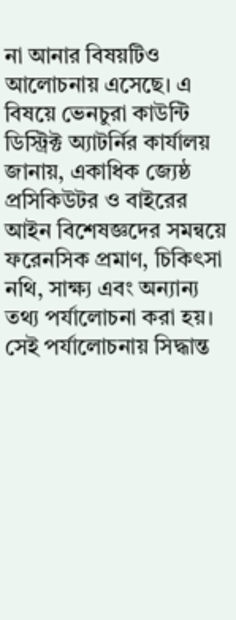না আনার বিষয়টিও আলোচনায় এসেছে। এ বিষয়ে ভেনচুরা কাউন্টি ডিস্ট্রিক্ট অ্যাটর্নির কার্যালয় জানায়, একাধিক জ্যেষ্ঠ প্রসিকিউটর ও বাইরের আইন বিশেষজ্ঞদের সমন্বয়ে ফরেনসিক প্রমাণ, চিকিৎসা নথি, সাক্ষ্য এবং অন্যান্য তথ্য পর্যালোচনা করা হয়। সেই পর্যালোচনায় সিদ্ধান্ত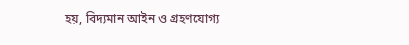হয়, বিদ্যমান আইন ও গ্রহণযোগ্য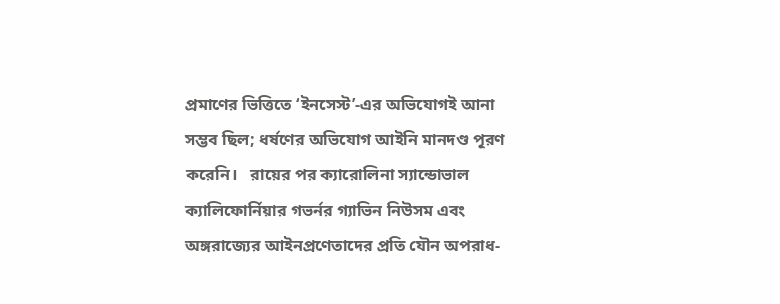প্রমাণের ভিত্তিতে ‘ইনসেস্ট’-এর অভিযোগই আনা সম্ভব ছিল; ধর্ষণের অভিযোগ আইনি মানদণ্ড পূরণ করেনি।   রায়ের পর ক্যারোলিনা স্যান্ডোভাল ক্যালিফোর্নিয়ার গভর্নর গ্যাভিন নিউসম এবং অঙ্গরাজ্যের আইনপ্রণেতাদের প্রতি যৌন অপরাধ-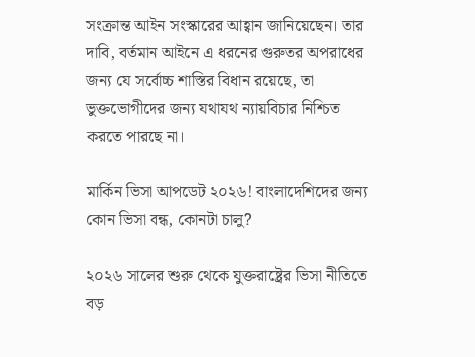সংক্রান্ত আইন সংস্কারের আহ্বান জানিয়েছেন। তার দাবি, বর্তমান আইনে এ ধরনের গুরুতর অপরাধের জন্য যে সর্বোচ্চ শাস্তির বিধান রয়েছে, তা ভুক্তভোগীদের জন্য যথাযথ ন্যায়বিচার নিশ্চিত করতে পারছে না।

মার্কিন ভিসা আপডেট ২০২৬! বাংলাদেশিদের জন্য কোন ভিসা বন্ধ, কোনটা চালু?

২০২৬ সালের শুরু থেকে যুক্তরাষ্ট্রের ভিসা নীতিতে বড়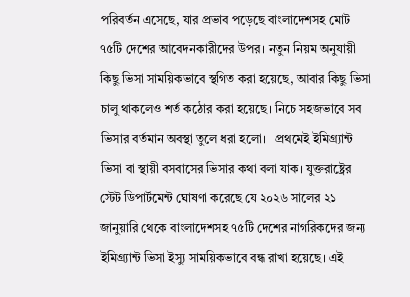পরিবর্তন এসেছে, যার প্রভাব পড়েছে বাংলাদেশসহ মোট ৭৫টি দেশের আবেদনকারীদের উপর। নতুন নিয়ম অনুযায়ী কিছু ভিসা সাময়িকভাবে স্থগিত করা হয়েছে, আবার কিছু ভিসা চালু থাকলেও শর্ত কঠোর করা হয়েছে। নিচে সহজভাবে সব ভিসার বর্তমান অবস্থা তুলে ধরা হলো।   প্রথমেই ইমিগ্র্যান্ট ভিসা বা স্থায়ী বসবাসের ভিসার কথা বলা যাক। যুক্তরাষ্ট্রের স্টেট ডিপার্টমেন্ট ঘোষণা করেছে যে ২০২৬ সালের ২১ জানুয়ারি থেকে বাংলাদেশসহ ৭৫টি দেশের নাগরিকদের জন্য ইমিগ্র্যান্ট ভিসা ইস্যু সাময়িকভাবে বন্ধ রাখা হয়েছে। এই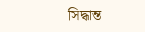সিদ্ধান্ত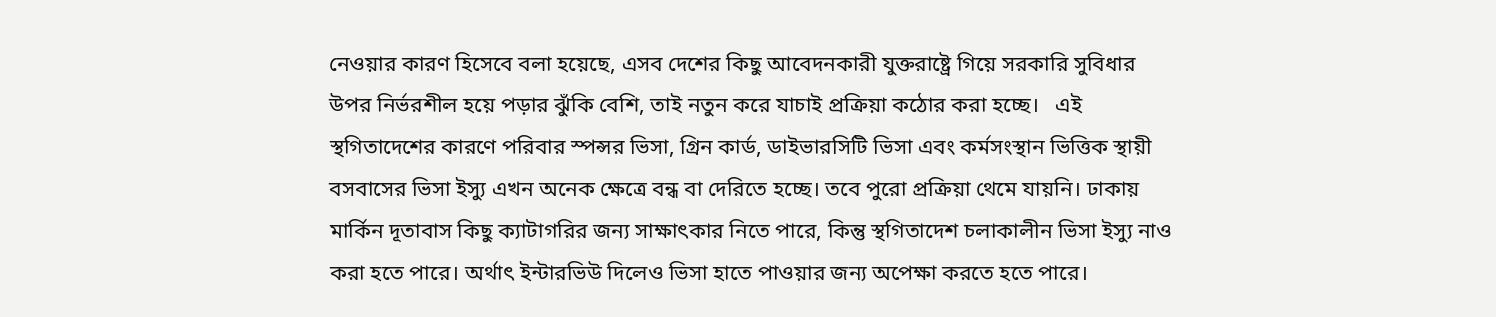নেওয়ার কারণ হিসেবে বলা হয়েছে, এসব দেশের কিছু আবেদনকারী যুক্তরাষ্ট্রে গিয়ে সরকারি সুবিধার উপর নির্ভরশীল হয়ে পড়ার ঝুঁকি বেশি, তাই নতুন করে যাচাই প্রক্রিয়া কঠোর করা হচ্ছে।   এই স্থগিতাদেশের কারণে পরিবার স্পন্সর ভিসা, গ্রিন কার্ড, ডাইভারসিটি ভিসা এবং কর্মসংস্থান ভিত্তিক স্থায়ী বসবাসের ভিসা ইস্যু এখন অনেক ক্ষেত্রে বন্ধ বা দেরিতে হচ্ছে। তবে পুরো প্রক্রিয়া থেমে যায়নি। ঢাকায় মার্কিন দূতাবাস কিছু ক্যাটাগরির জন্য সাক্ষাৎকার নিতে পারে, কিন্তু স্থগিতাদেশ চলাকালীন ভিসা ইস্যু নাও করা হতে পারে। অর্থাৎ ইন্টারভিউ দিলেও ভিসা হাতে পাওয়ার জন্য অপেক্ষা করতে হতে পারে।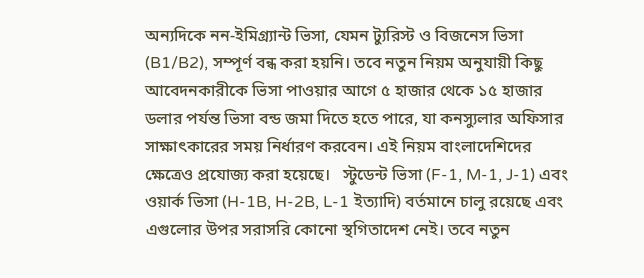অন্যদিকে নন-ইমিগ্র্যান্ট ভিসা, যেমন ট্যুরিস্ট ও বিজনেস ভিসা (B1/B2), সম্পূর্ণ বন্ধ করা হয়নি। তবে নতুন নিয়ম অনুযায়ী কিছু আবেদনকারীকে ভিসা পাওয়ার আগে ৫ হাজার থেকে ১৫ হাজার ডলার পর্যন্ত ভিসা বন্ড জমা দিতে হতে পারে, যা কনস্যুলার অফিসার সাক্ষাৎকারের সময় নির্ধারণ করবেন। এই নিয়ম বাংলাদেশিদের ক্ষেত্রেও প্রযোজ্য করা হয়েছে।   স্টুডেন্ট ভিসা (F-1, M-1, J-1) এবং ওয়ার্ক ভিসা (H-1B, H-2B, L-1 ইত্যাদি) বর্তমানে চালু রয়েছে এবং এগুলোর উপর সরাসরি কোনো স্থগিতাদেশ নেই। তবে নতুন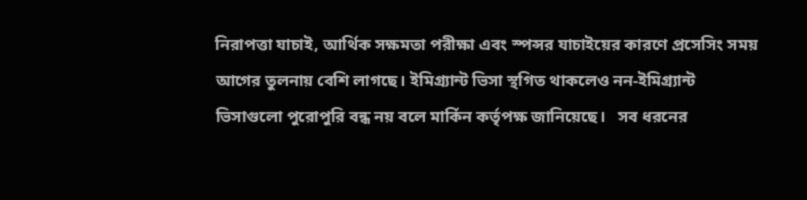নিরাপত্তা যাচাই, আর্থিক সক্ষমতা পরীক্ষা এবং স্পন্সর যাচাইয়ের কারণে প্রসেসিং সময় আগের তুলনায় বেশি লাগছে। ইমিগ্র্যান্ট ভিসা স্থগিত থাকলেও নন-ইমিগ্র্যান্ট ভিসাগুলো পুরোপুরি বন্ধ নয় বলে মার্কিন কর্তৃপক্ষ জানিয়েছে।   সব ধরনের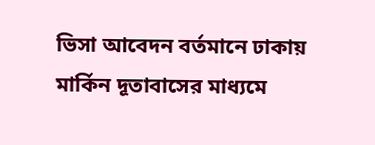ভিসা আবেদন বর্তমানে ঢাকায় মার্কিন দূতাবাসের মাধ্যমে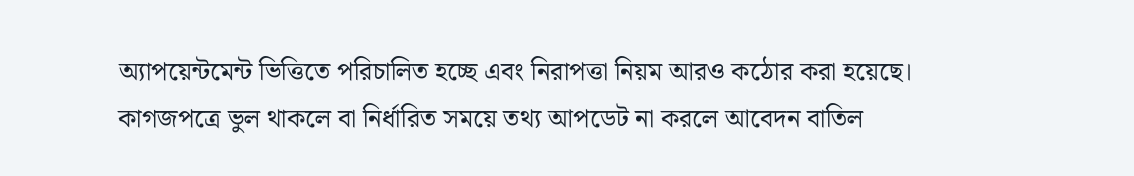অ্যাপয়েন্টমেন্ট ভিত্তিতে পরিচালিত হচ্ছে এবং নিরাপত্তা নিয়ম আরও কঠোর করা হয়েছে। কাগজপত্রে ভুল থাকলে বা নির্ধারিত সময়ে তথ্য আপডেট না করলে আবেদন বাতিল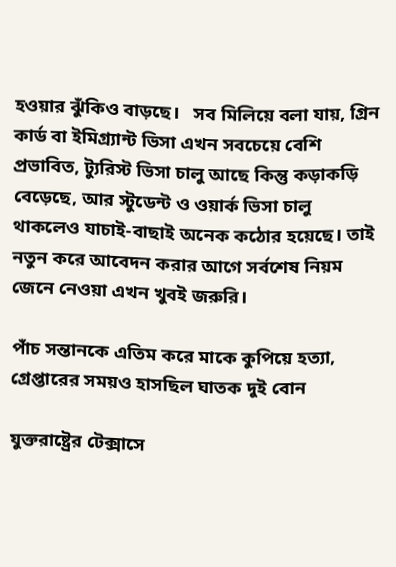হওয়ার ঝুঁকিও বাড়ছে।   সব মিলিয়ে বলা যায়, গ্রিন কার্ড বা ইমিগ্র্যান্ট ভিসা এখন সবচেয়ে বেশি প্রভাবিত, ট্যুরিস্ট ভিসা চালু আছে কিন্তু কড়াকড়ি বেড়েছে, আর স্টুডেন্ট ও ওয়ার্ক ভিসা চালু থাকলেও যাচাই-বাছাই অনেক কঠোর হয়েছে। তাই নতুন করে আবেদন করার আগে সর্বশেষ নিয়ম জেনে নেওয়া এখন খুবই জরুরি।

পাঁচ সন্তানকে এতিম করে মাকে কুপিয়ে হত্যা, গ্রেপ্তারের সময়ও হাসছিল ঘাতক দুই বোন

যুক্তরাষ্ট্রের টেক্সাসে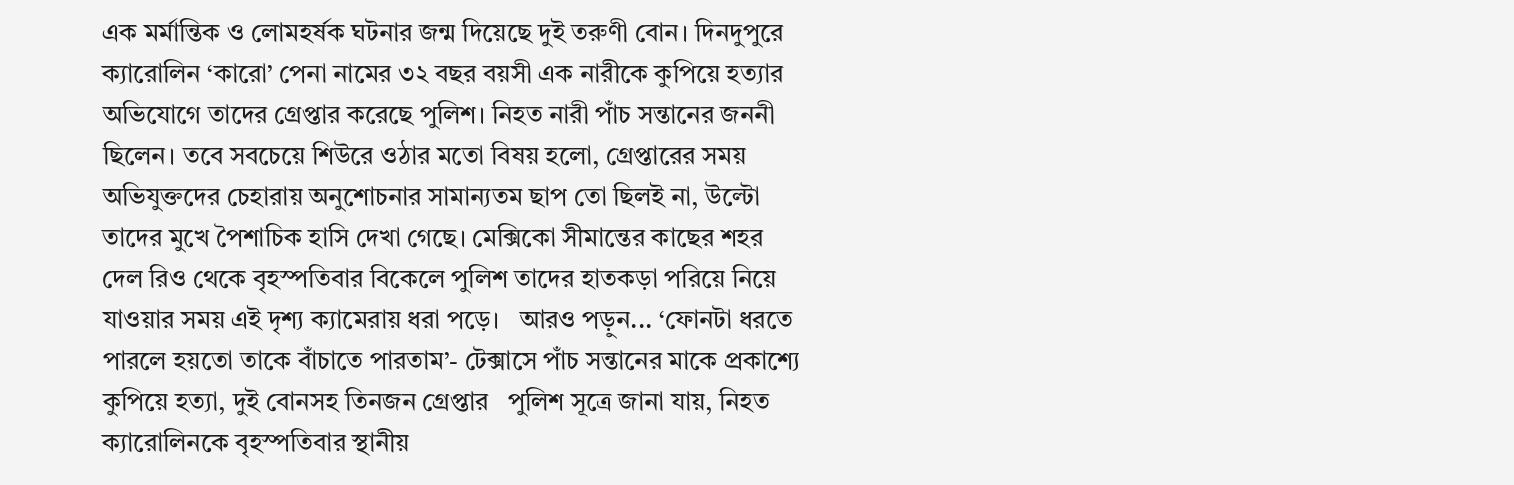এক মর্মান্তিক ও লোমহর্ষক ঘটনার জন্ম দিয়েছে দুই তরুণী বোন। দিনদুপুরে ক্যারোলিন ‘কারো’ পেনা নামের ৩২ বছর বয়সী এক নারীকে কুপিয়ে হত্যার অভিযোগে তাদের গ্রেপ্তার করেছে পুলিশ। নিহত নারী পাঁচ সন্তানের জননী ছিলেন। তবে সবচেয়ে শিউরে ওঠার মতো বিষয় হলো, গ্রেপ্তারের সময় অভিযুক্তদের চেহারায় অনুশোচনার সামান্যতম ছাপ তো ছিলই না, উল্টো তাদের মুখে পৈশাচিক হাসি দেখা গেছে। মেক্সিকো সীমান্তের কাছের শহর দেল রিও থেকে বৃহস্পতিবার বিকেলে পুলিশ তাদের হাতকড়া পরিয়ে নিয়ে যাওয়ার সময় এই দৃশ্য ক্যামেরায় ধরা পড়ে।   আরও পড়ুন... ‘ফোনটা ধরতে পারলে হয়তো তাকে বাঁচাতে পারতাম’- টেক্সাসে পাঁচ সন্তানের মাকে প্রকাশ্যে কুপিয়ে হত্যা, দুই বোনসহ তিনজন গ্রেপ্তার   পুলিশ সূত্রে জানা যায়, নিহত ক্যারোলিনকে বৃহস্পতিবার স্থানীয়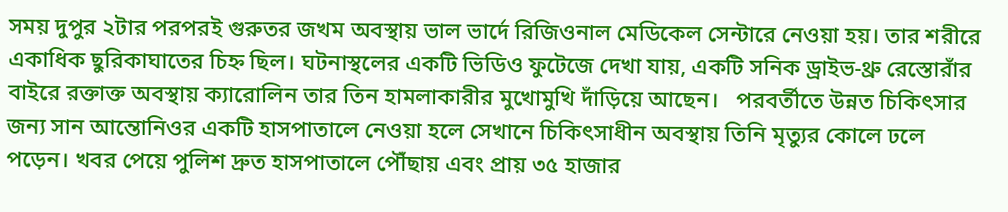সময় দুপুর ২টার পরপরই গুরুতর জখম অবস্থায় ভাল ভার্দে রিজিওনাল মেডিকেল সেন্টারে নেওয়া হয়। তার শরীরে একাধিক ছুরিকাঘাতের চিহ্ন ছিল। ঘটনাস্থলের একটি ভিডিও ফুটেজে দেখা যায়, একটি সনিক ড্রাইভ-থ্রু রেস্তোরাঁর বাইরে রক্তাক্ত অবস্থায় ক্যারোলিন তার তিন হামলাকারীর মুখোমুখি দাঁড়িয়ে আছেন।   পরবর্তীতে উন্নত চিকিৎসার জন্য সান আন্তোনিওর একটি হাসপাতালে নেওয়া হলে সেখানে চিকিৎসাধীন অবস্থায় তিনি মৃত্যুর কোলে ঢলে পড়েন। খবর পেয়ে পুলিশ দ্রুত হাসপাতালে পৌঁছায় এবং প্রায় ৩৫ হাজার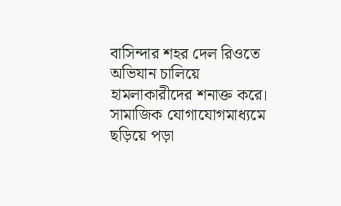বাসিন্দার শহর দেল রিওতে অভিযান চালিয়ে হামলাকারীদের শনাক্ত করে।   সামাজিক যোগাযোগমাধ্যমে ছড়িয়ে পড়া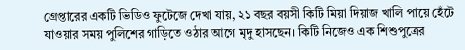গ্রেপ্তারের একটি ভিডিও ফুটেজে দেখা যায়, ২১ বছর বয়সী কিটি মিয়া দিয়াজ খালি পায়ে হেঁটে যাওয়ার সময় পুলিশের গাড়িতে ওঠার আগে মৃদু হাসছেন। কিটি নিজেও এক শিশুপুত্রের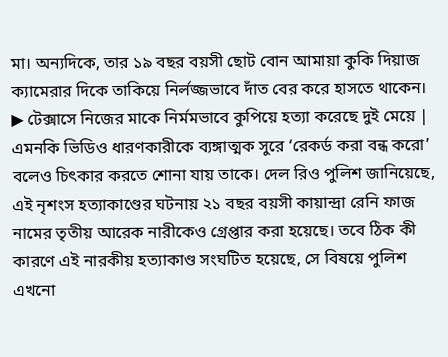মা। অন্যদিকে, তার ১৯ বছর বয়সী ছোট বোন আমায়া কুকি দিয়াজ ক্যামেরার দিকে তাকিয়ে নির্লজ্জভাবে দাঁত বের করে হাসতে থাকেন।   ▶ টেক্সাসে নিজের মাকে নির্মমভাবে কুপিয়ে হত্যা করেছে দুই মেয়ে |   এমনকি ভিডিও ধারণকারীকে ব্যঙ্গাত্মক সুরে ‘রেকর্ড করা বন্ধ করো’ বলেও চিৎকার করতে শোনা যায় তাকে। দেল রিও পুলিশ জানিয়েছে, এই নৃশংস হত্যাকাণ্ডের ঘটনায় ২১ বছর বয়সী কায়ান্দ্রা রেনি ফাজ নামের তৃতীয় আরেক নারীকেও গ্রেপ্তার করা হয়েছে। তবে ঠিক কী কারণে এই নারকীয় হত্যাকাণ্ড সংঘটিত হয়েছে, সে বিষয়ে পুলিশ এখনো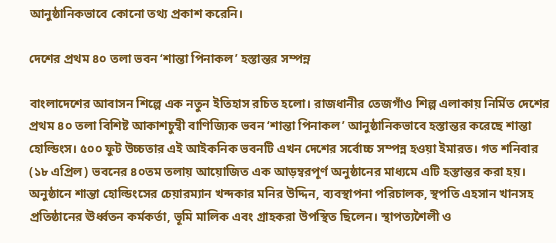আনুষ্ঠানিকভাবে কোনো তথ্য প্রকাশ করেনি।

দেশের প্রথম ৪০ তলা ভবন ‘শান্তা পিনাকল’ হস্তান্তর সম্পন্ন

বাংলাদেশের আবাসন শিল্পে এক নতুন ইতিহাস রচিত হলো। রাজধানীর তেজগাঁও শিল্প এলাকায় নির্মিত দেশের প্রথম ৪০ তলা বিশিষ্ট আকাশচুম্বী বাণিজ্যিক ভবন ‘শান্তা পিনাকল’ আনুষ্ঠানিকভাবে হস্তান্তর করেছে শান্তা হোল্ডিংস। ৫০০ ফুট উচ্চতার এই আইকনিক ভবনটি এখন দেশের সর্বোচ্চ সম্পন্ন হওয়া ইমারত। গত শনিবার (১৮ এপ্রিল) ভবনের ৪০তম তলায় আয়োজিত এক আড়ম্বরপূর্ণ অনুষ্ঠানের মাধ্যমে এটি হস্তান্তর করা হয়। অনুষ্ঠানে শান্তা হোল্ডিংসের চেয়ারম্যান খন্দকার মনির উদ্দিন, ব্যবস্থাপনা পরিচালক, স্থপতি এহসান খানসহ প্রতিষ্ঠানের ঊর্ধ্বতন কর্মকর্তা, ভূমি মালিক এবং গ্রাহকরা উপস্থিত ছিলেন। স্থাপত্যশৈলী ও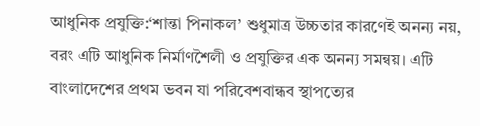আধুনিক প্রযুক্তি:‘শান্তা পিনাকল’ শুধুমাত্র উচ্চতার কারণেই অনন্য নয়, বরং এটি আধুনিক নির্মাণশৈলী ও প্রযুক্তির এক অনন্য সমন্বয়। এটি বাংলাদেশের প্রথম ভবন যা পরিবেশবান্ধব স্থাপত্যের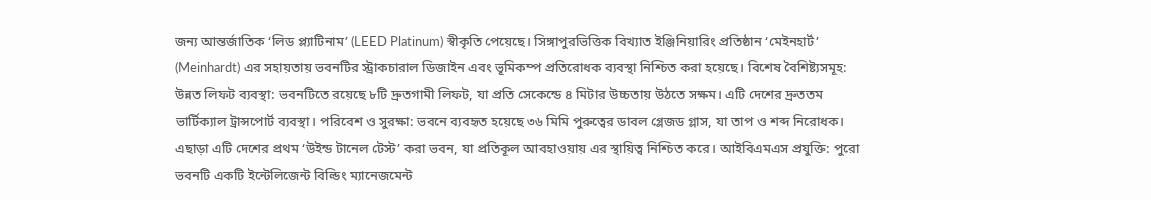জন্য আন্তর্জাতিক ‘লিড প্ল্যাটিনাম’ (LEED Platinum) স্বীকৃতি পেয়েছে। সিঙ্গাপুরভিত্তিক বিখ্যাত ইঞ্জিনিয়ারিং প্রতিষ্ঠান ‘মেইনহার্ট’ (Meinhardt) এর সহায়তায় ভবনটির স্ট্রাকচারাল ডিজাইন এবং ভূমিকম্প প্রতিরোধক ব্যবস্থা নিশ্চিত করা হয়েছে। বিশেষ বৈশিষ্ট্যসমূহ: উন্নত লিফট ব্যবস্থা: ভবনটিতে রয়েছে ৮টি দ্রুতগামী লিফট, যা প্রতি সেকেন্ডে ৪ মিটার উচ্চতায় উঠতে সক্ষম। এটি দেশের দ্রুততম ভার্টিক্যাল ট্রান্সপোর্ট ব্যবস্থা। পরিবেশ ও সুরক্ষা: ভবনে ব্যবহৃত হয়েছে ৩৬ মিমি পুরুত্বের ডাবল গ্লেজড গ্লাস, যা তাপ ও শব্দ নিরোধক। এছাড়া এটি দেশের প্রথম ‘উইন্ড টানেল টেস্ট’ করা ভবন, যা প্রতিকূল আবহাওয়ায় এর স্থায়িত্ব নিশ্চিত করে। আইবিএমএস প্রযুক্তি: পুরো ভবনটি একটি ইন্টেলিজেন্ট বিল্ডিং ম্যানেজমেন্ট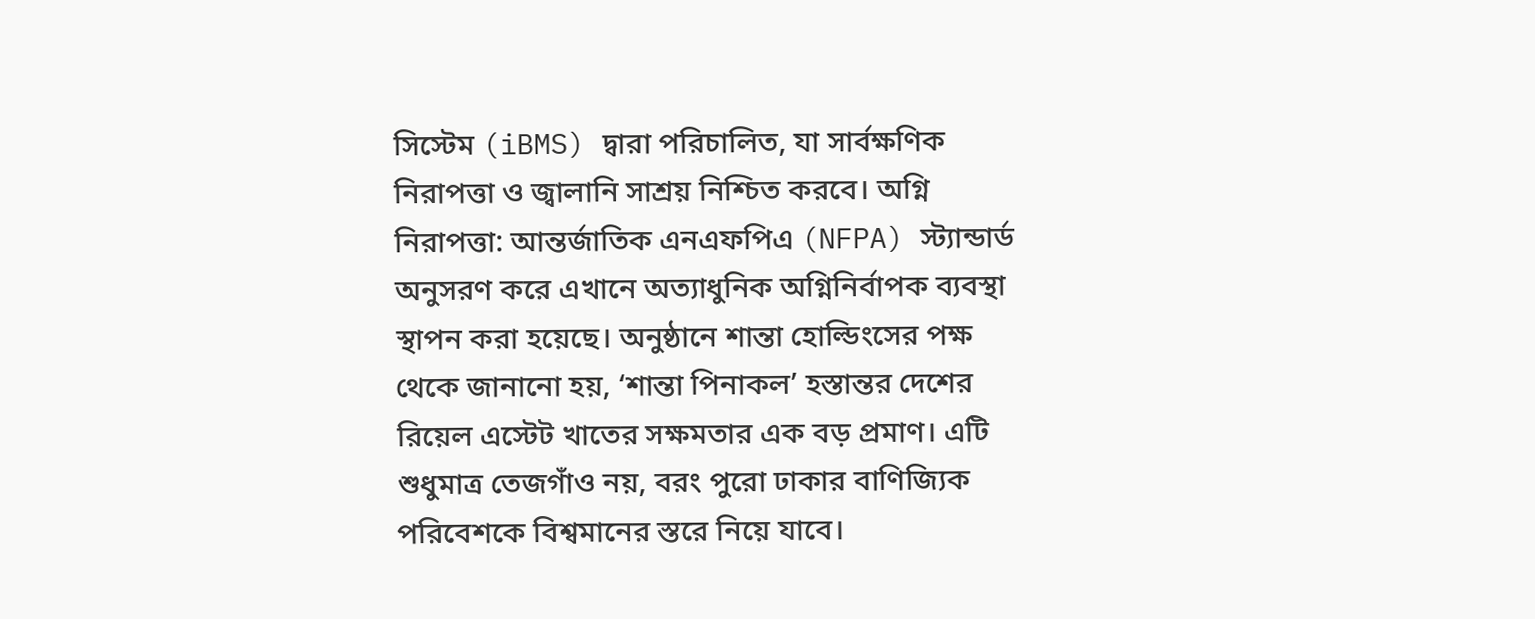সিস্টেম (iBMS) দ্বারা পরিচালিত, যা সার্বক্ষণিক নিরাপত্তা ও জ্বালানি সাশ্রয় নিশ্চিত করবে। অগ্নি নিরাপত্তা: আন্তর্জাতিক এনএফপিএ (NFPA) স্ট্যান্ডার্ড অনুসরণ করে এখানে অত্যাধুনিক অগ্নিনির্বাপক ব্যবস্থা স্থাপন করা হয়েছে। অনুষ্ঠানে শান্তা হোল্ডিংসের পক্ষ থেকে জানানো হয়, ‘শান্তা পিনাকল’ হস্তান্তর দেশের রিয়েল এস্টেট খাতের সক্ষমতার এক বড় প্রমাণ। এটি শুধুমাত্র তেজগাঁও নয়, বরং পুরো ঢাকার বাণিজ্যিক পরিবেশকে বিশ্বমানের স্তরে নিয়ে যাবে।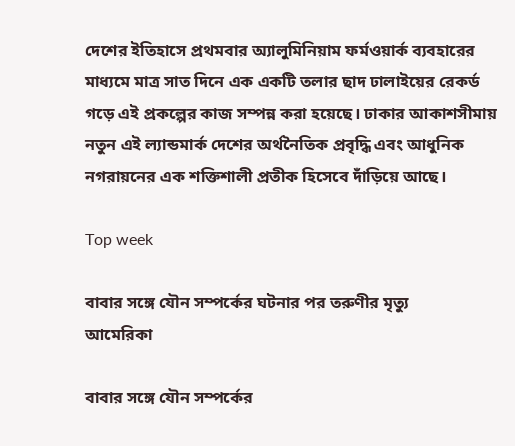দেশের ইতিহাসে প্রথমবার অ্যালুমিনিয়াম ফর্মওয়ার্ক ব্যবহারের মাধ্যমে মাত্র সাত দিনে এক একটি তলার ছাদ ঢালাইয়ের রেকর্ড গড়ে এই প্রকল্পের কাজ সম্পন্ন করা হয়েছে। ঢাকার আকাশসীমায় নতুন এই ল্যান্ডমার্ক দেশের অর্থনৈতিক প্রবৃদ্ধি এবং আধুনিক নগরায়নের এক শক্তিশালী প্রতীক হিসেবে দাঁড়িয়ে আছে।

Top week

বাবার সঙ্গে যৌন সম্পর্কের ঘটনার পর তরুণীর মৃত্যু
আমেরিকা

বাবার সঙ্গে যৌন সম্পর্কের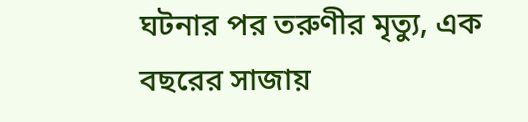ঘটনার পর তরুণীর মৃত্যু, এক বছরের সাজায়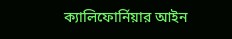ক্যালিফোর্নিয়ার আইন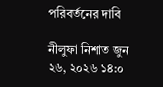পরিবর্তনের দাবি

নীলুফা নিশাত জুন ২৬, ২০২৬ ১৪:০